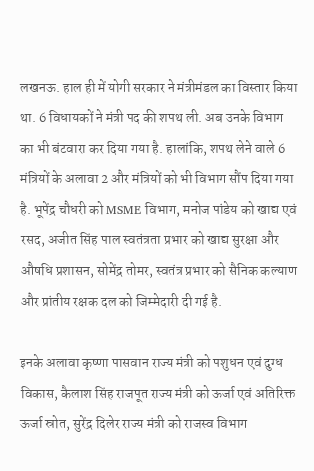लखनऊ. हाल ही में योगी सरकार ने मंत्रीमंडल का विस्तार किया था. 6 विधायकों ने मंत्री पद की शपथ ली. अब उनके विभाग का भी बंटवारा कर दिया गया है. हालांकि, शपथ लेने वाले 6 मंत्रियों के अलावा 2 और मंत्रियों को भी विभाग सौंप दिया गया है. भूपेंद्र चौधरी को MSME विभाग, मनोज पांडेय को खाद्य एवं रसद, अजीत सिंह पाल स्वतंत्रता प्रभार को खाद्य सुरक्षा और औषधि प्रशासन, सोमेंद्र तोमर, स्वतंत्र प्रभार को सैनिक कल्याण और प्रांतीय रक्षक दल को जिम्मेदारी दी गई है.

इनके अलावा कृष्णा पासवान राज्य मंत्री को पशुधन एवं दुग्ध विकास, कैलाश सिंह राजपूत राज्य मंत्री को ऊर्जा एवं अतिरिक्त ऊर्जा स्रोत, सुरेंद्र दिलेर राज्य मंत्री को राजस्व विभाग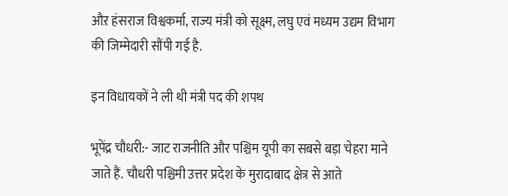औऱ हंसराज विश्वकर्मा, राज्य मंत्री को सूक्ष्म, लघु एवं मध्यम उद्यम विभाग की जिम्मेदारी सौंपी गई है.

इन विधायकों ने ली थी मंत्री पद की शपथ

भूपेंद्र चौधरी:- जाट राजनीति और पश्चिम यूपी का सबसे बड़ा चेहरा माने जाते हैं. चौधरी पश्चिमी उत्तर प्रदेश के मुरादाबाद क्षेत्र से आते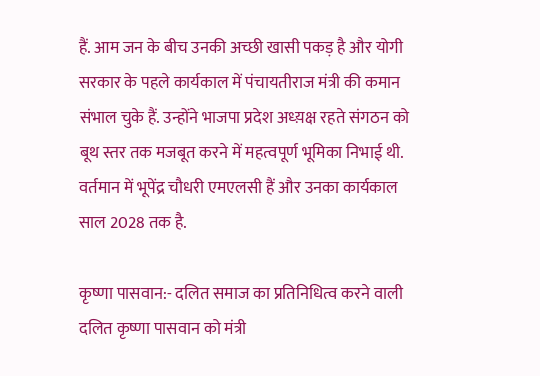हैं. आम जन के बीच उनकी अच्छी खासी पकड़ है और योगी सरकार के पहले कार्यकाल में पंचायतीराज मंत्री की कमान संभाल चुके हैं. उन्होंने भाजपा प्रदेश अध्य़क्ष रहते संगठन को बूथ स्तर तक मजबूत करने में महत्वपूर्ण भूमिका निभाई थी. वर्तमान में भूपेंद्र चौधरी एमएलसी हैं और उनका कार्यकाल साल 2028 तक है.

कृष्णा पासवान:- दलित समाज का प्रतिनिधित्व करने वाली दलित कृष्णा पासवान को मंत्री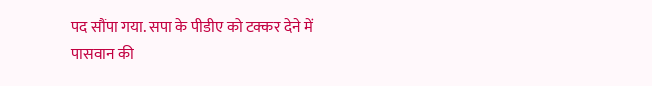पद सौंपा गया. सपा के पीडीए को टक्कर देने में पासवान की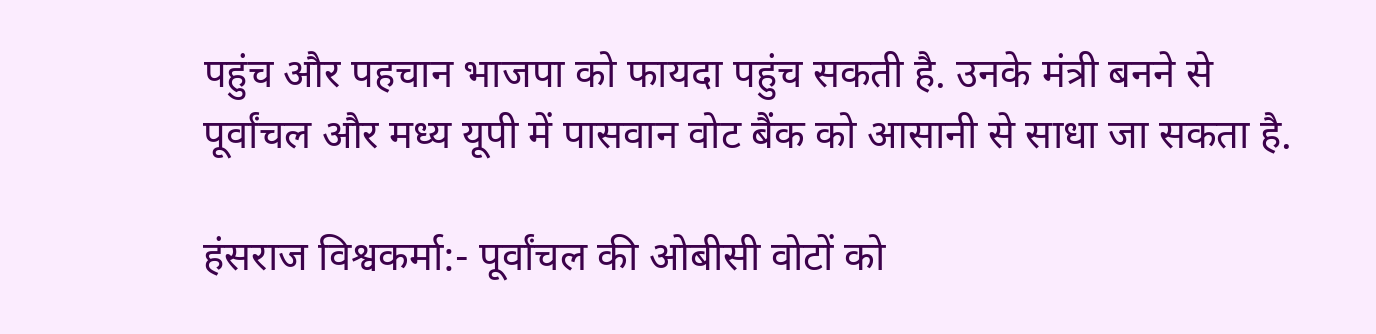पहुंच और पहचान भाजपा को फायदा पहुंच सकती है. उनके मंत्री बनने से पूर्वांचल और मध्य यूपी में पासवान वोट बैंक को आसानी से साधा जा सकता है.

हंसराज विश्वकर्मा:- पूर्वांचल की ओबीसी वोटों को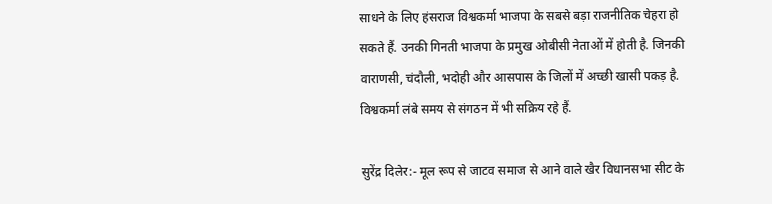साधने के लिए हंसराज विश्वकर्मा भाजपा के सबसे बड़ा राजनीतिक चेहरा हो सकते हैं. उनकी गिनती भाजपा के प्रमुख ओबीसी नेताओं में होती है. जिनकी वाराणसी, चंदौली, भदोही और आसपास के जिलों में अच्छी खासी पकड़ है. विश्वकर्मा लंबे समय से संगठन में भी सक्रिय रहे हैं.

सुरेंद्र दिलेर:- मूल रूप से जाटव समाज से आने वाले खैर विधानसभा सीट के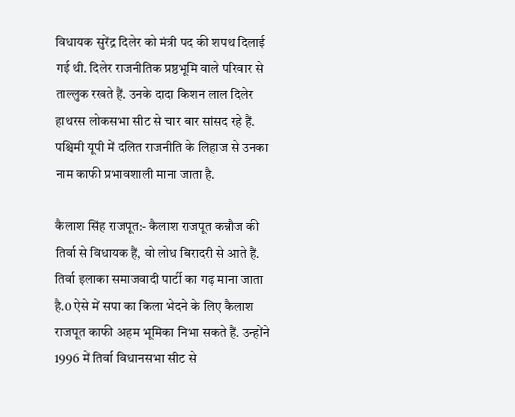विधायक सुरेंद्र दिलेर को मंत्री पद की शपथ दिलाई गई थी. दिलेर राजनीतिक प्रष्ठभूमि वाले परिवार से ताल्लुक रखते हैं. उनके दादा किशन लाल दिलेर हाथरस लोकसभा सीट से चार बार सांसद रहे हैं. पश्चिमी यूपी में दलित राजनीति के लिहाज से उनका नाम काफी प्रभावशाली माना जाता है.

कैलाश सिंह राजपूत:- कैलाश राजपूत कन्नौज की तिर्वा से विधायक हैं, वो लोध बिरादरी से आते हैं. तिर्वा इलाका समाजवादी पार्टी का गढ़ माना जाता है.0 ऐसे में सपा का किला भेदने के लिए कैलाश राजपूत काफी अहम भूमिका निभा सकते हैं. उन्होंने 1996 में तिर्वा विधानसभा सीट से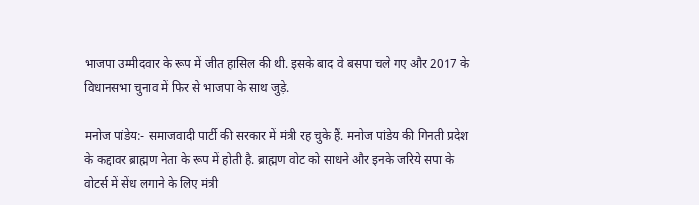भाजपा उम्मीदवार के रूप में जीत हासिल की थी. इसके बाद वे बसपा चले गए और 2017 के विधानसभा चुनाव में फिर से भाजपा के साथ जुड़े.

मनोज पांडेय:- समाजवादी पार्टी की सरकार में मंत्री रह चुके हैं. मनोज पांडेय की गिनती प्रदेश के कद्दावर ब्राह्मण नेता के रूप में होती है. ब्राह्मण वोट को साधने और इनके जरिये सपा के वोटर्स में सेंध लगाने के लिए मंत्री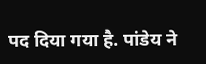पद दिया गया है. पांडेय ने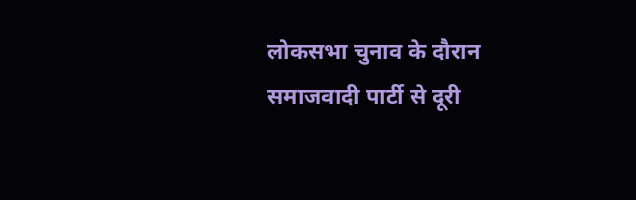लोकसभा चुनाव के दौरान समाजवादी पार्टी से दूरी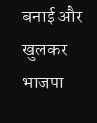बनाई और खुलकर भाजपा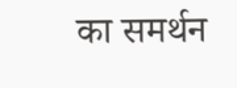का समर्थन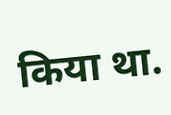किया था.